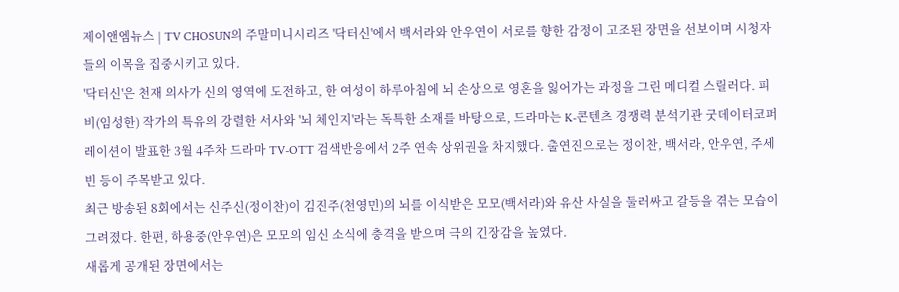제이앤엠뉴스 | TV CHOSUN의 주말미니시리즈 '닥터신'에서 백서라와 안우연이 서로를 향한 감정이 고조된 장면을 선보이며 시청자들의 이목을 집중시키고 있다.
'닥터신'은 천재 의사가 신의 영역에 도전하고, 한 여성이 하루아침에 뇌 손상으로 영혼을 잃어가는 과정을 그린 메디컬 스릴러다. 피비(임성한) 작가의 특유의 강렬한 서사와 '뇌 체인지'라는 독특한 소재를 바탕으로, 드라마는 K-콘텐츠 경쟁력 분석기관 굿데이터코퍼레이션이 발표한 3월 4주차 드라마 TV-OTT 검색반응에서 2주 연속 상위권을 차지했다. 출연진으로는 정이찬, 백서라, 안우연, 주세빈 등이 주목받고 있다.
최근 방송된 8회에서는 신주신(정이찬)이 김진주(천영민)의 뇌를 이식받은 모모(백서라)와 유산 사실을 둘러싸고 갈등을 겪는 모습이 그려졌다. 한편, 하용중(안우연)은 모모의 임신 소식에 충격을 받으며 극의 긴장감을 높였다.
새롭게 공개된 장면에서는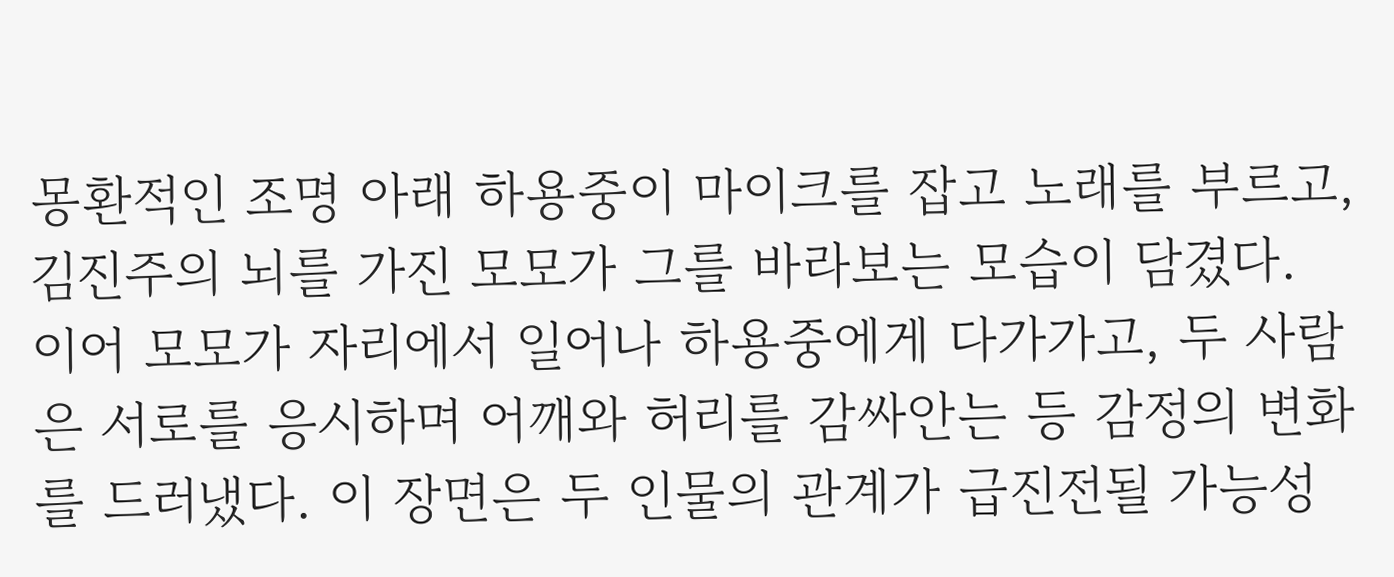몽환적인 조명 아래 하용중이 마이크를 잡고 노래를 부르고, 김진주의 뇌를 가진 모모가 그를 바라보는 모습이 담겼다. 이어 모모가 자리에서 일어나 하용중에게 다가가고, 두 사람은 서로를 응시하며 어깨와 허리를 감싸안는 등 감정의 변화를 드러냈다. 이 장면은 두 인물의 관계가 급진전될 가능성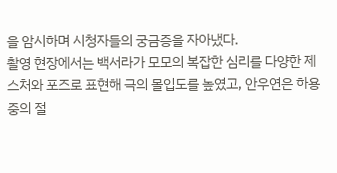을 암시하며 시청자들의 궁금증을 자아냈다.
촬영 현장에서는 백서라가 모모의 복잡한 심리를 다양한 제스처와 포즈로 표현해 극의 몰입도를 높였고, 안우연은 하용중의 절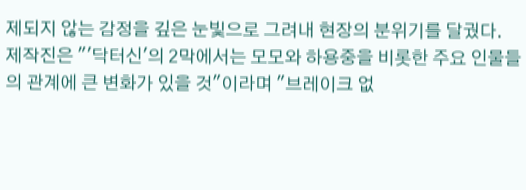제되지 않는 감정을 깊은 눈빛으로 그려내 현장의 분위기를 달궜다.
제작진은 "'닥터신'의 2막에서는 모모와 하용중을 비롯한 주요 인물들의 관계에 큰 변화가 있을 것"이라며 "브레이크 없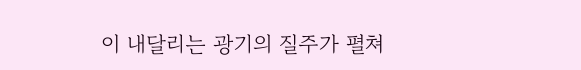이 내달리는 광기의 질주가 펼쳐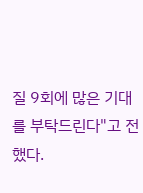질 9회에 많은 기대를 부탁드린다"고 전했다.